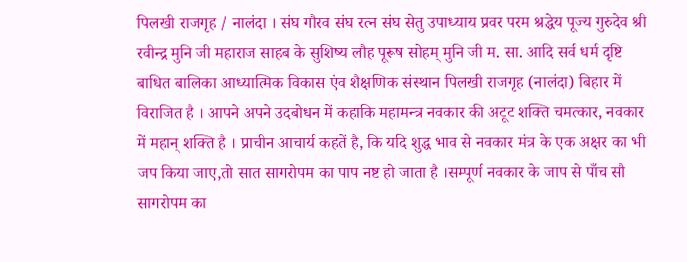पिलखी राजगृह / नालंदा । संघ गौरव संघ रत्न संघ सेतु उपाध्याय प्रवर परम श्रद्धेय पूज्य गुरुदेव श्री रवीन्द्र मुनि जी महाराज साहब के सुशिष्य लौह पूरूष सोहम् मुनि जी म. सा. आदि सर्व धर्म दृष्टि बाधित बालिका आध्यात्मिक विकास एंव शैक्षणिक संस्थान पिलखी राजगृह (नालंदा) बिहार में विराजित है । आपने अपने उदबोधन में कहाकि महामन्त्र नवकार की अटूट शक्ति चमत्कार, नवकार में महान् शक्ति है । प्राचीन आचार्य कहतें है, कि यदि शुद्ध भाव से नवकार मंत्र के एक अक्षर का भी जप किया जाए,तो सात सागरोपम का पाप नष्ट हो जाता है ।सम्पूर्ण नवकार के जाप से पाँच सौ सागरोपम का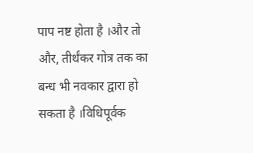पाप नष्ट होता है ।और तो और, तीर्थंकर गोत्र तक का बन्ध भी नवकार द्वारा हो सकता है ।विधिपूर्वक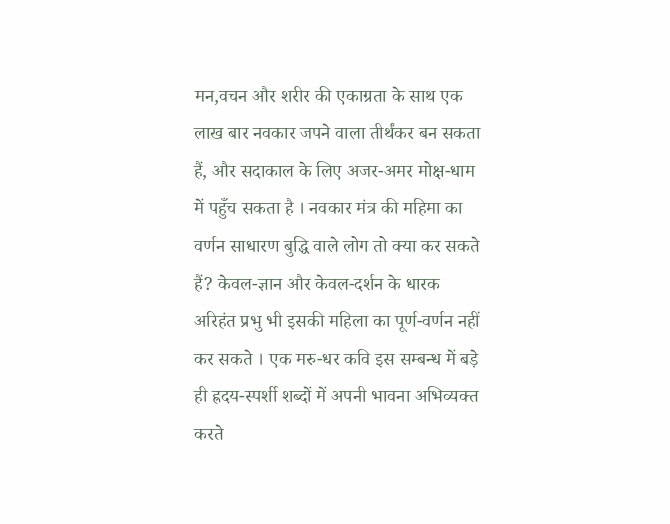मन,वचन और शरीर की एकाग्रता के साथ एक लाख बार नवकार जपने वाला तीर्थंकर बन सकता हैं, और सदाकाल के लिए अजर-अमर मोक्ष-धाम में पहुँच सकता है । नवकार मंत्र की महिमा का वर्णन साधारण बुद्धि वाले लोग तो क्या कर सकते हैं? केवल-ज्ञान और केवल-दर्शन के धारक अरिहंत प्रभु भी इसकी महिला का पूर्ण-वर्णन नहीं कर सकते । एक मरु-धर कवि इस सम्बन्ध में बड़े ही ह्रदय-स्पर्शी शब्दों में अपनी भावना अभिव्यक्त करते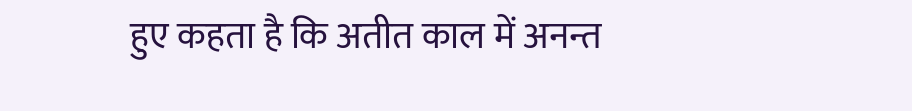हुए कहता है कि अतीत काल में अनन्त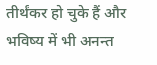तीर्थंकर हो चुके हैं और भविष्य में भी अनन्त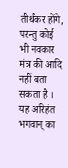तीर्थंकर होंगे, परन्तु कोई भी नवकार मंत्र की आदि नहीं बता सकता है । यह अरिहंत भगवान् का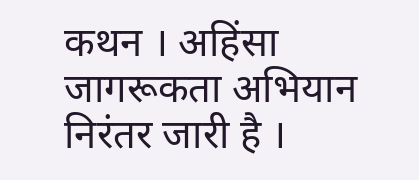कथन । अहिंसा जागरूकता अभियान निरंतर जारी है ।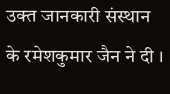उक्त जानकारी संस्थान के रमेशकुमार जैन ने दी ।